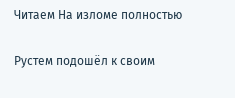Читаем На изломе полностью

Рустем подошёл к своим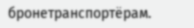бронетранспортёрам.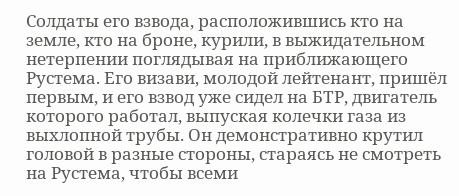Солдаты его взвода, расположившись кто на земле, кто на броне, курили, в выжидательном нетерпении поглядывая на приближающего Рустема. Его визави, молодой лейтенант, пришёл первым, и его взвод уже сидел на БТР, двигатель которого работал, выпуская колечки газа из выхлопной трубы. Он демонстративно крутил головой в разные стороны, стараясь не смотреть на Рустема, чтобы всеми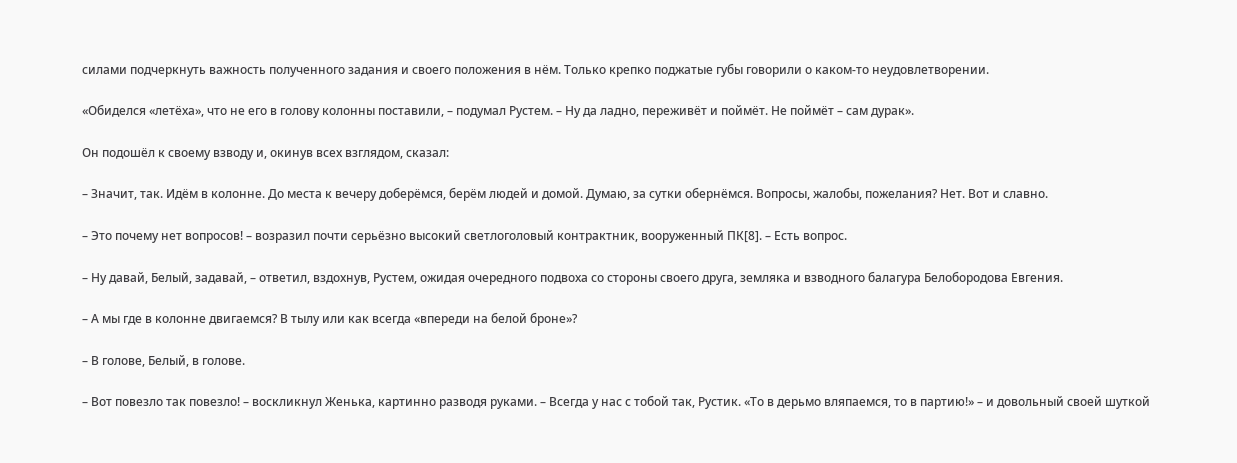силами подчеркнуть важность полученного задания и своего положения в нём. Только крепко поджатые губы говорили о каком-то неудовлетворении.

«Обиделся «летёха», что не его в голову колонны поставили, – подумал Рустем. – Ну да ладно, переживёт и поймёт. Не поймёт – сам дурак».

Он подошёл к своему взводу и, окинув всех взглядом, сказал:

– Значит, так. Идём в колонне. До места к вечеру доберёмся, берём людей и домой. Думаю, за сутки обернёмся. Вопросы, жалобы, пожелания? Нет. Вот и славно.

– Это почему нет вопросов! – возразил почти серьёзно высокий светлоголовый контрактник, вооруженный ПК[8]. – Есть вопрос.

– Ну давай, Белый, задавай, – ответил, вздохнув, Рустем, ожидая очередного подвоха со стороны своего друга, земляка и взводного балагура Белобородова Евгения.

– А мы где в колонне двигаемся? В тылу или как всегда «впереди на белой броне»?

– В голове, Белый, в голове.

– Вот повезло так повезло! – воскликнул Женька, картинно разводя руками. – Всегда у нас с тобой так, Рустик. «То в дерьмо вляпаемся, то в партию!» – и довольный своей шуткой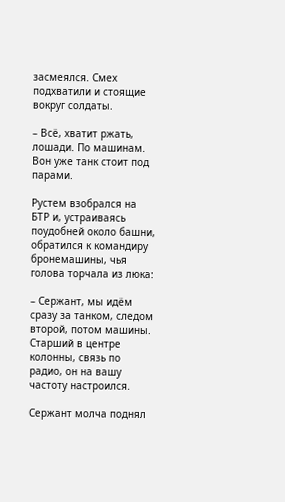засмеялся. Смех подхватили и стоящие вокруг солдаты.

– Всё, хватит ржать, лошади. По машинам. Вон уже танк стоит под парами.

Рустем взобрался на БТР и, устраиваясь поудобней около башни, обратился к командиру бронемашины, чья голова торчала из люка:

– Сержант, мы идём сразу за танком, следом второй, потом машины. Старший в центре колонны, связь по радио, он на вашу частоту настроился.

Сержант молча поднял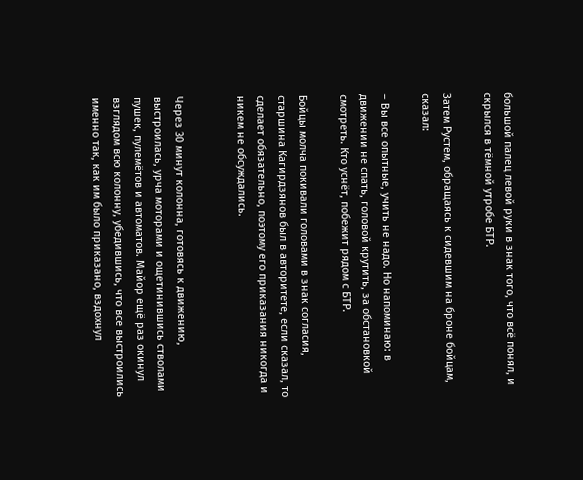большой палец левой руки в знак того, что всё понял, и скрылся в тёмной утробе БТР.

Затем Рустем, обращаясь к сидевшим на броне бойцам, сказал:

– Вы все опытные, учить не надо. Но напоминаю: в движении не спать, головой крутить, за обстановкой смотреть. Кто уснёт, побежит рядом с БТР.

Бойцы молча покивали головами в знак согласия, старшина Кагирдзянов был в авторитете, если сказал, то сделает обязательно, поэтому его приказания никогда и никем не обсуждались.


Через 30 минут колонна, готовясь к движению, выстроилась, урча моторами и ощетинившись стволами пушек, пулемётов и автоматов. Майор ещё раз окинул взглядом всю колонну, убедившись, что все выстроились именно так, как им было приказано, вздохнул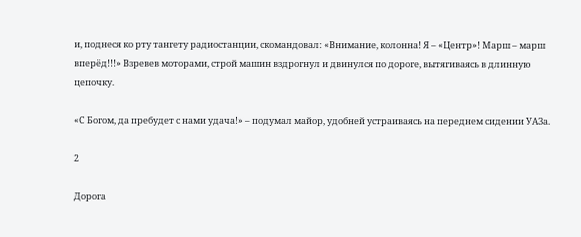и, поднеся ко рту тангету радиостанции, скомандовал: «Внимание, колонна! Я – «Центр»! Марш – марш вперёд!!!» Взревев моторами, строй машин вздрогнул и двинулся по дороге, вытягиваясь в длинную цепочку.

«С Богом, да пребудет с нами удача!» – подумал майор, удобней устраиваясь на переднем сидении УАЗа.

2

Дорога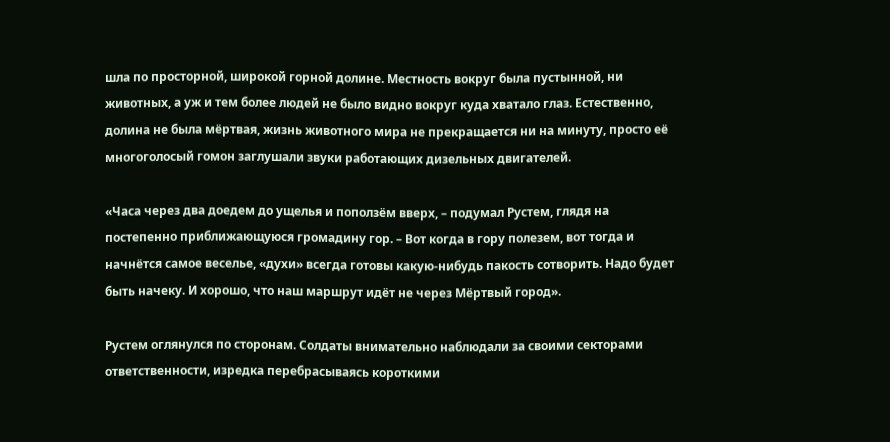шла по просторной, широкой горной долине. Местность вокруг была пустынной, ни животных, а уж и тем более людей не было видно вокруг куда хватало глаз. Естественно, долина не была мёртвая, жизнь животного мира не прекращается ни на минуту, просто её многоголосый гомон заглушали звуки работающих дизельных двигателей.

«Часа через два доедем до ущелья и поползём вверх, – подумал Рустем, глядя на постепенно приближающуюся громадину гор. – Вот когда в гору полезем, вот тогда и начнётся самое веселье, «духи» всегда готовы какую-нибудь пакость сотворить. Надо будет быть начеку. И хорошо, что наш маршрут идёт не через Мёртвый город».

Рустем оглянулся по сторонам. Солдаты внимательно наблюдали за своими секторами ответственности, изредка перебрасываясь короткими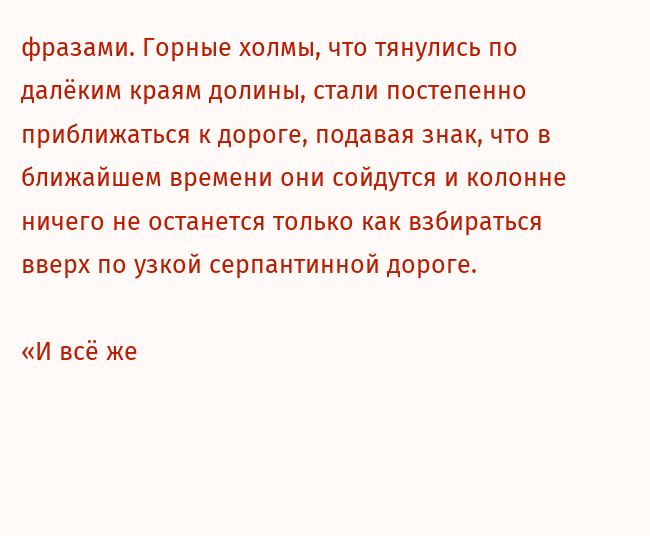фразами. Горные холмы, что тянулись по далёким краям долины, стали постепенно приближаться к дороге, подавая знак, что в ближайшем времени они сойдутся и колонне ничего не останется только как взбираться вверх по узкой серпантинной дороге.

«И всё же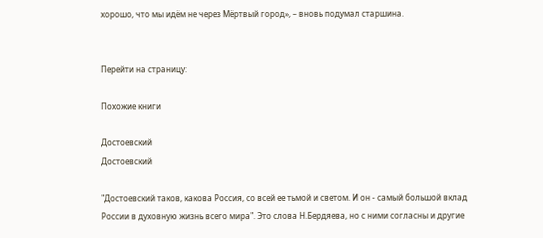хорошо, что мы идём не через Мёртвый город», – вновь подумал старшина.


Перейти на страницу:

Похожие книги

Достоевский
Достоевский

"Достоевский таков, какова Россия, со всей ее тьмой и светом. И он - самый большой вклад России в духовную жизнь всего мира". Это слова Н.Бердяева, но с ними согласны и другие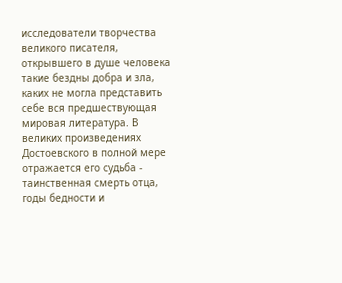исследователи творчества великого писателя, открывшего в душе человека такие бездны добра и зла, каких не могла представить себе вся предшествующая мировая литература. В великих произведениях Достоевского в полной мере отражается его судьба - таинственная смерть отца, годы бедности и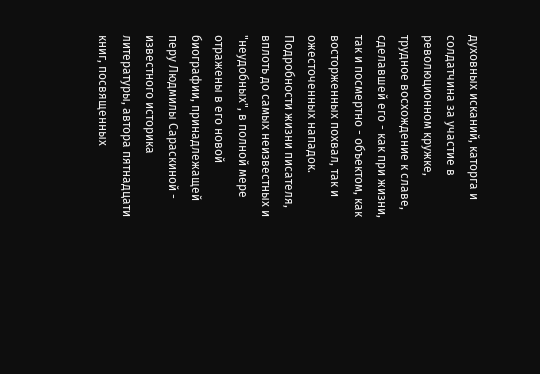духовных исканий, каторга и солдатчина за участие в революционном кружке, трудное восхождение к славе, сделавшей его - как при жизни, так и посмертно - объектом, как восторженных похвал, так и ожесточенных нападок. Подробности жизни писателя, вплоть до самых неизвестных и "неудобных", в полной мере отражены в его новой биографии, принадлежащей перу Людмилы Сараскиной - известного историка литературы, автора пятнадцати книг, посвященных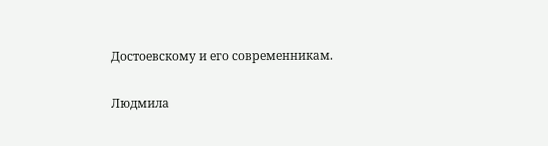Достоевскому и его современникам.

Людмила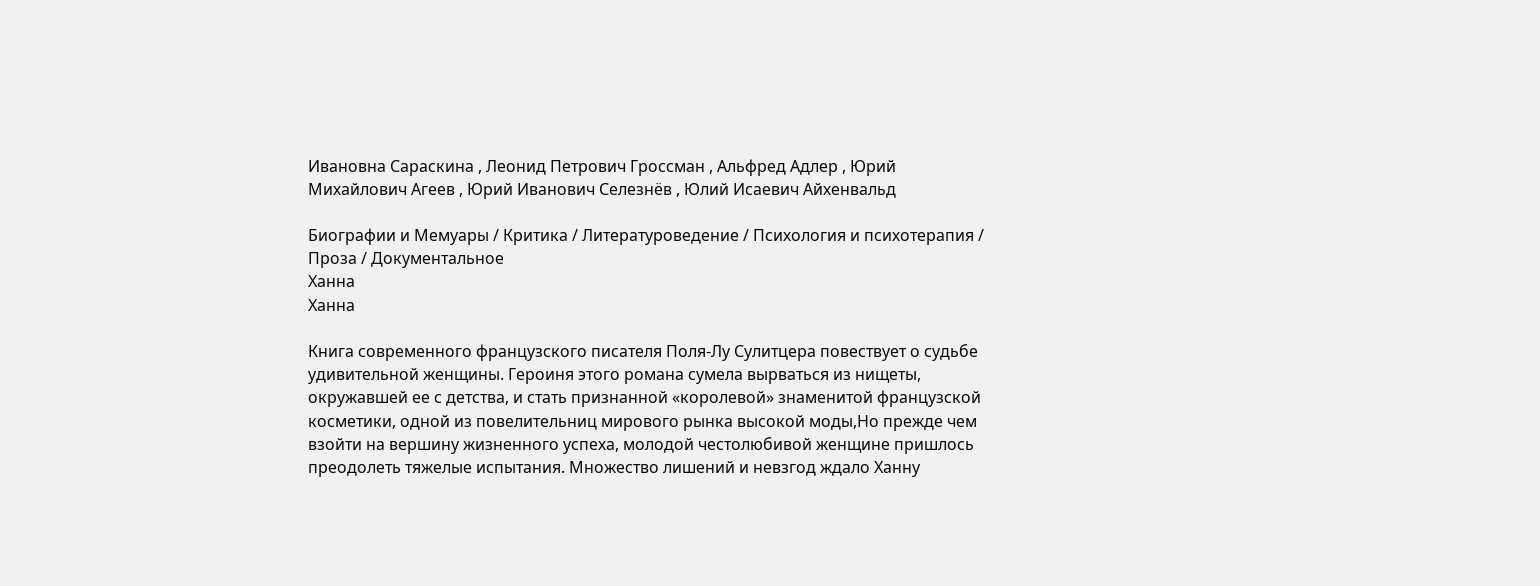Ивановна Сараскина , Леонид Петрович Гроссман , Альфред Адлер , Юрий Михайлович Агеев , Юрий Иванович Селезнёв , Юлий Исаевич Айхенвальд

Биографии и Мемуары / Критика / Литературоведение / Психология и психотерапия / Проза / Документальное
Ханна
Ханна

Книга современного французского писателя Поля-Лу Сулитцера повествует о судьбе удивительной женщины. Героиня этого романа сумела вырваться из нищеты, окружавшей ее с детства, и стать признанной «королевой» знаменитой французской косметики, одной из повелительниц мирового рынка высокой моды,Но прежде чем взойти на вершину жизненного успеха, молодой честолюбивой женщине пришлось преодолеть тяжелые испытания. Множество лишений и невзгод ждало Ханну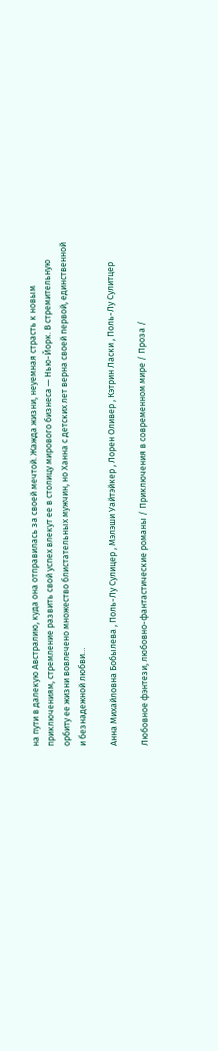на пути в далекую Австралию, куда она отправилась за своей мечтой. Жажда жизни, неуемная страсть к новым приключениям, стремление развить свой успех влекут ее в столицу мирового бизнеса — Нью-Йорк. В стремительную орбиту ее жизни вовлечено множество блистательных мужчин, но Ханна с детских лет верна своей первой, единственной и безнадежной любви…

Анна Михайловна Бобылева , Поль-Лу Сулицер , Мэлэши Уайтэйкер , Лорен Оливер , Кэтрин Ласки , Поль-Лу Сулитцер

Любовное фэнтези, любовно-фантастические романы / Приключения в современном мире / Проза /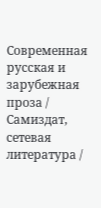Современная русская и зарубежная проза / Самиздат, сетевая литература /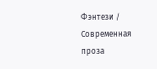Фэнтези / Современная проза